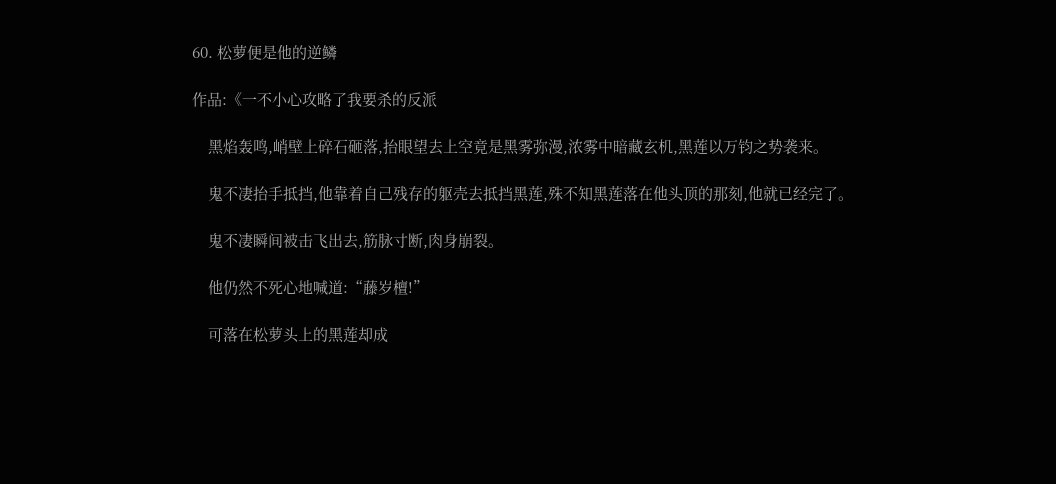60. 松萝便是他的逆鳞

作品:《一不小心攻略了我要杀的反派

    黑焰轰鸣,峭壁上碎石砸落,抬眼望去上空竟是黑雾弥漫,浓雾中暗藏玄机,黑莲以万钧之势袭来。

    鬼不凄抬手抵挡,他靠着自己残存的躯壳去抵挡黑莲,殊不知黑莲落在他头顶的那刻,他就已经完了。

    鬼不凄瞬间被击飞出去,筋脉寸断,肉身崩裂。

    他仍然不死心地喊道:“藤岁檀!”

    可落在松萝头上的黑莲却成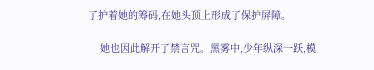了护着她的筹码,在她头顶上形成了保护屏障。

    她也因此解开了禁言咒。黑雾中,少年纵深一跃,模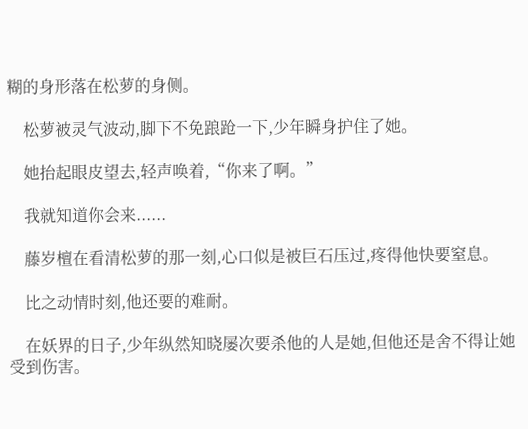糊的身形落在松萝的身侧。

    松萝被灵气波动,脚下不免踉跄一下,少年瞬身护住了她。

    她抬起眼皮望去,轻声唤着,“你来了啊。”

    我就知道你会来......

    藤岁檀在看清松萝的那一刻,心口似是被巨石压过,疼得他快要窒息。

    比之动情时刻,他还要的难耐。

    在妖界的日子,少年纵然知晓屡次要杀他的人是她,但他还是舍不得让她受到伤害。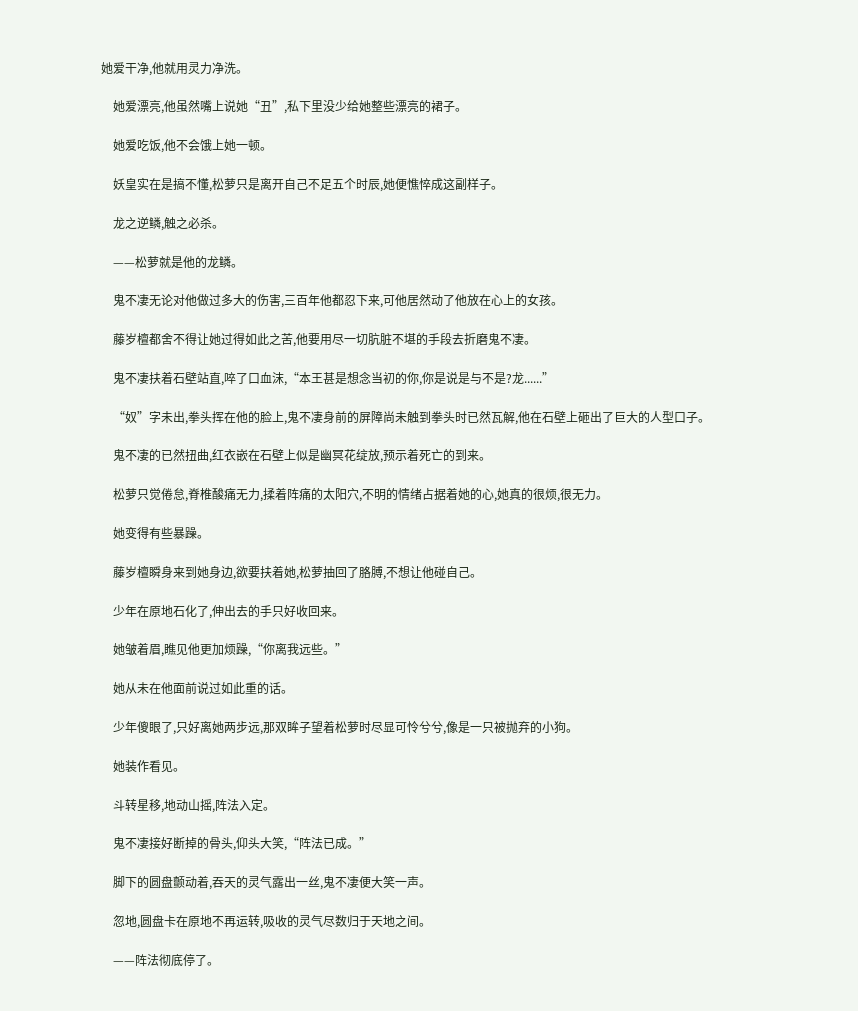她爱干净,他就用灵力净洗。

    她爱漂亮,他虽然嘴上说她“丑”,私下里没少给她整些漂亮的裙子。

    她爱吃饭,他不会饿上她一顿。

    妖皇实在是搞不懂,松萝只是离开自己不足五个时辰,她便憔悴成这副样子。

    龙之逆鳞,触之必杀。

    ——松萝就是他的龙鳞。

    鬼不凄无论对他做过多大的伤害,三百年他都忍下来,可他居然动了他放在心上的女孩。

    藤岁檀都舍不得让她过得如此之苦,他要用尽一切肮脏不堪的手段去折磨鬼不凄。

    鬼不凄扶着石壁站直,啐了口血沫,“本王甚是想念当初的你,你是说是与不是?龙......”

    “奴”字未出,拳头挥在他的脸上,鬼不凄身前的屏障尚未触到拳头时已然瓦解,他在石壁上砸出了巨大的人型口子。

    鬼不凄的已然扭曲,红衣嵌在石壁上似是幽冥花绽放,预示着死亡的到来。

    松萝只觉倦怠,脊椎酸痛无力,揉着阵痛的太阳穴,不明的情绪占据着她的心,她真的很烦,很无力。

    她变得有些暴躁。

    藤岁檀瞬身来到她身边,欲要扶着她,松萝抽回了胳膊,不想让他碰自己。

    少年在原地石化了,伸出去的手只好收回来。

    她皱着眉,瞧见他更加烦躁,“你离我远些。”

    她从未在他面前说过如此重的话。

    少年傻眼了,只好离她两步远,那双眸子望着松萝时尽显可怜兮兮,像是一只被抛弃的小狗。

    她装作看见。

    斗转星移,地动山摇,阵法入定。

    鬼不凄接好断掉的骨头,仰头大笑,“阵法已成。”

    脚下的圆盘颤动着,吞天的灵气露出一丝,鬼不凄便大笑一声。

    忽地,圆盘卡在原地不再运转,吸收的灵气尽数归于天地之间。

    ——阵法彻底停了。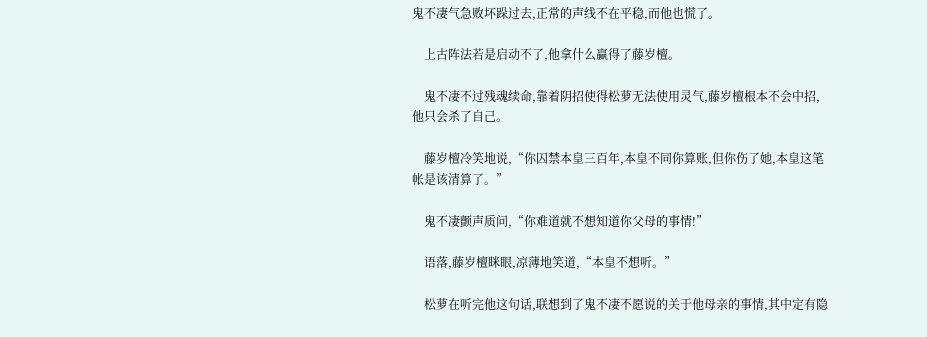鬼不凄气急败坏跺过去,正常的声线不在平稳,而他也慌了。

    上古阵法若是启动不了,他拿什么赢得了藤岁檀。

    鬼不凄不过残魂续命,靠着阴招使得松萝无法使用灵气,藤岁檀根本不会中招,他只会杀了自己。

    藤岁檀冷笑地说,“你囚禁本皇三百年,本皇不同你算账,但你伤了她,本皇这笔帐是该清算了。”

    鬼不凄颤声质问,“你难道就不想知道你父母的事情!”

    语落,藤岁檀眯眼,凉薄地笑道,“本皇不想听。”

    松萝在听完他这句话,联想到了鬼不凄不愿说的关于他母亲的事情,其中定有隐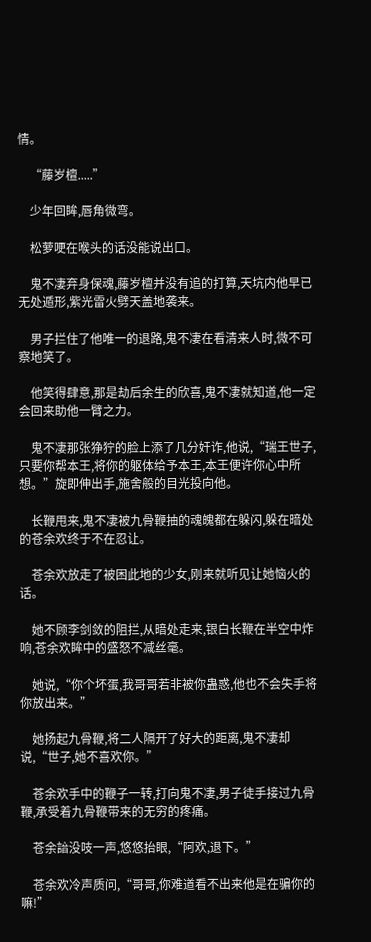情。

    “藤岁檀.....”

    少年回眸,唇角微弯。

    松萝哽在喉头的话没能说出口。

    鬼不凄弃身保魂,藤岁檀并没有追的打算,天坑内他早已无处遁形,紫光雷火劈天盖地袭来。

    男子拦住了他唯一的退路,鬼不凄在看清来人时,微不可察地笑了。

    他笑得肆意,那是劫后余生的欣喜,鬼不凄就知道,他一定会回来助他一臂之力。

    鬼不凄那张狰狞的脸上添了几分奸诈,他说,“瑞王世子,只要你帮本王,将你的躯体给予本王,本王便许你心中所想。”旋即伸出手,施舍般的目光投向他。

    长鞭甩来,鬼不凄被九骨鞭抽的魂魄都在躲闪,躲在暗处的苍余欢终于不在忍让。

    苍余欢放走了被困此地的少女,刚来就听见让她恼火的话。

    她不顾李剑敛的阻拦,从暗处走来,银白长鞭在半空中炸响,苍余欢眸中的盛怒不减丝毫。

    她说,“你个坏蛋,我哥哥若非被你蛊惑,他也不会失手将你放出来。”

    她扬起九骨鞭,将二人隔开了好大的距离,鬼不凄却说,“世子,她不喜欢你。”

    苍余欢手中的鞭子一转,打向鬼不凄,男子徒手接过九骨鞭,承受着九骨鞭带来的无穷的疼痛。

    苍余諳没吱一声,悠悠抬眼,“阿欢,退下。”

    苍余欢冷声质问,“哥哥,你难道看不出来他是在骗你的嘛!”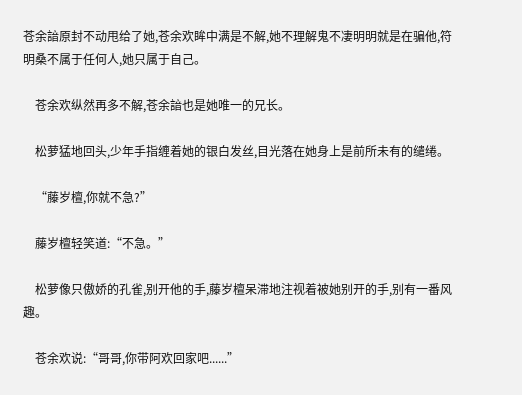苍余諳原封不动甩给了她,苍余欢眸中满是不解,她不理解鬼不凄明明就是在骗他,符明桑不属于任何人,她只属于自己。

    苍余欢纵然再多不解,苍余諳也是她唯一的兄长。

    松萝猛地回头,少年手指缠着她的银白发丝,目光落在她身上是前所未有的缱绻。

    “藤岁檀,你就不急?”

    藤岁檀轻笑道:“不急。”

    松萝像只傲娇的孔雀,别开他的手,藤岁檀呆滞地注视着被她别开的手,别有一番风趣。

    苍余欢说:“哥哥,你带阿欢回家吧......”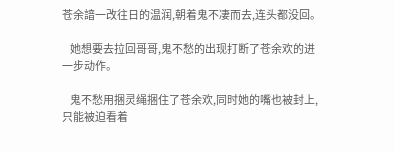苍余諳一改往日的温润,朝着鬼不凄而去,连头都没回。

    她想要去拉回哥哥,鬼不愁的出现打断了苍余欢的进一步动作。

    鬼不愁用捆灵绳捆住了苍余欢,同时她的嘴也被封上,只能被迫看着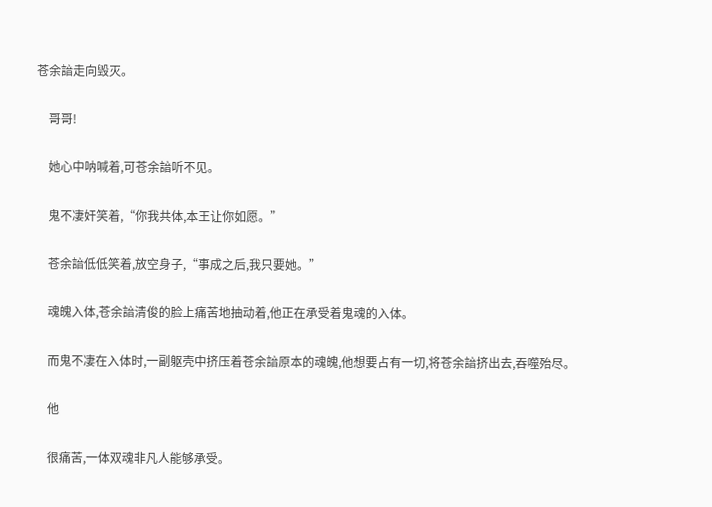苍余諳走向毁灭。

    哥哥!

    她心中呐喊着,可苍余諳听不见。

    鬼不凄奸笑着,“你我共体,本王让你如愿。”

    苍余諳低低笑着,放空身子,“事成之后,我只要她。”

    魂魄入体,苍余諳清俊的脸上痛苦地抽动着,他正在承受着鬼魂的入体。

    而鬼不凄在入体时,一副躯壳中挤压着苍余諳原本的魂魄,他想要占有一切,将苍余諳挤出去,吞噬殆尽。

    他

    很痛苦,一体双魂非凡人能够承受。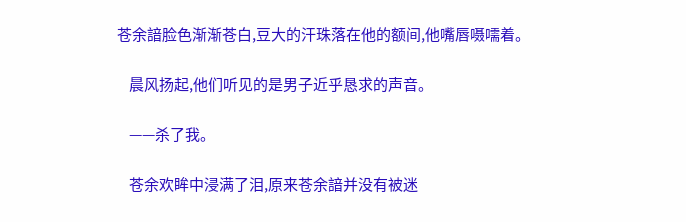苍余諳脸色渐渐苍白,豆大的汗珠落在他的额间,他嘴唇嗫嚅着。

    晨风扬起,他们听见的是男子近乎恳求的声音。

    ——杀了我。

    苍余欢眸中浸满了泪,原来苍余諳并没有被迷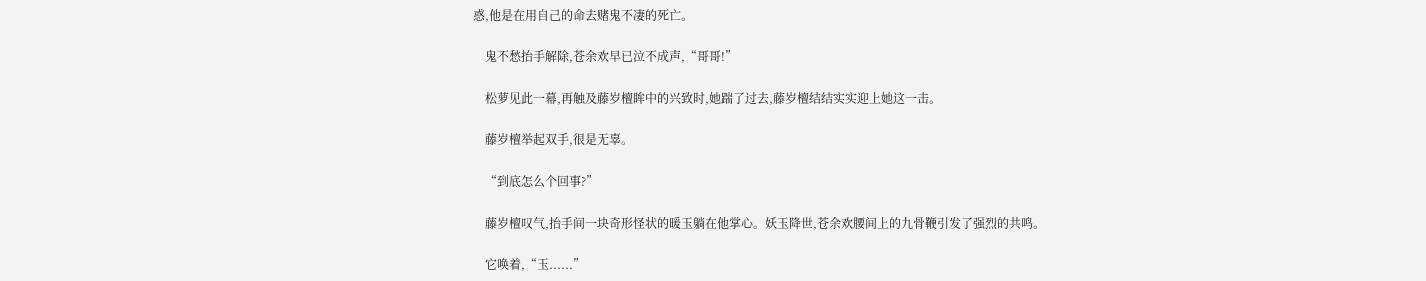惑,他是在用自己的命去赌鬼不凄的死亡。

    鬼不愁抬手解除,苍余欢早已泣不成声,“哥哥!”

    松萝见此一幕,再触及藤岁檀眸中的兴致时,她踹了过去,藤岁檀结结实实迎上她这一击。

    藤岁檀举起双手,很是无辜。

    “到底怎么个回事?”

    藤岁檀叹气,抬手间一块奇形怪状的暖玉躺在他掌心。妖玉降世,苍余欢腰间上的九骨鞭引发了强烈的共鸣。

    它唤着,“玉......”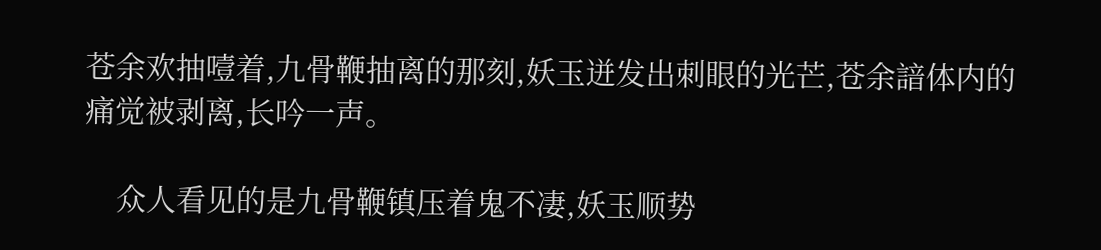苍余欢抽噎着,九骨鞭抽离的那刻,妖玉迸发出刺眼的光芒,苍余諳体内的痛觉被剥离,长吟一声。

    众人看见的是九骨鞭镇压着鬼不凄,妖玉顺势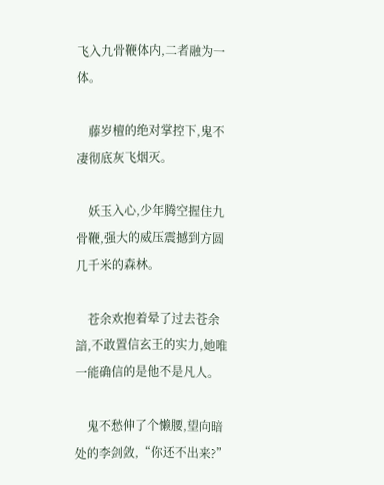飞入九骨鞭体内,二者融为一体。

    藤岁檀的绝对掌控下,鬼不凄彻底灰飞烟灭。

    妖玉入心,少年腾空握住九骨鞭,强大的威压震撼到方圆几千米的森林。

    苍余欢抱着晕了过去苍余諳,不敢置信玄王的实力,她唯一能确信的是他不是凡人。

    鬼不愁伸了个懒腰,望向暗处的李剑敛,“你还不出来?”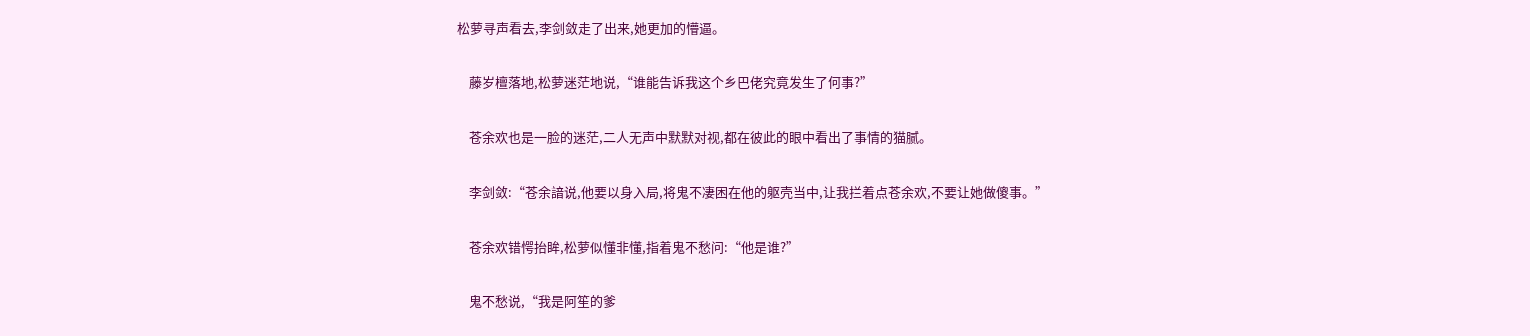松萝寻声看去,李剑敛走了出来,她更加的懵逼。

    藤岁檀落地,松萝迷茫地说,“谁能告诉我这个乡巴佬究竟发生了何事?”

    苍余欢也是一脸的迷茫,二人无声中默默对视,都在彼此的眼中看出了事情的猫腻。

    李剑敛:“苍余諳说,他要以身入局,将鬼不凄困在他的躯壳当中,让我拦着点苍余欢,不要让她做傻事。”

    苍余欢错愕抬眸,松萝似懂非懂,指着鬼不愁问:“他是谁?”

    鬼不愁说,“我是阿笙的爹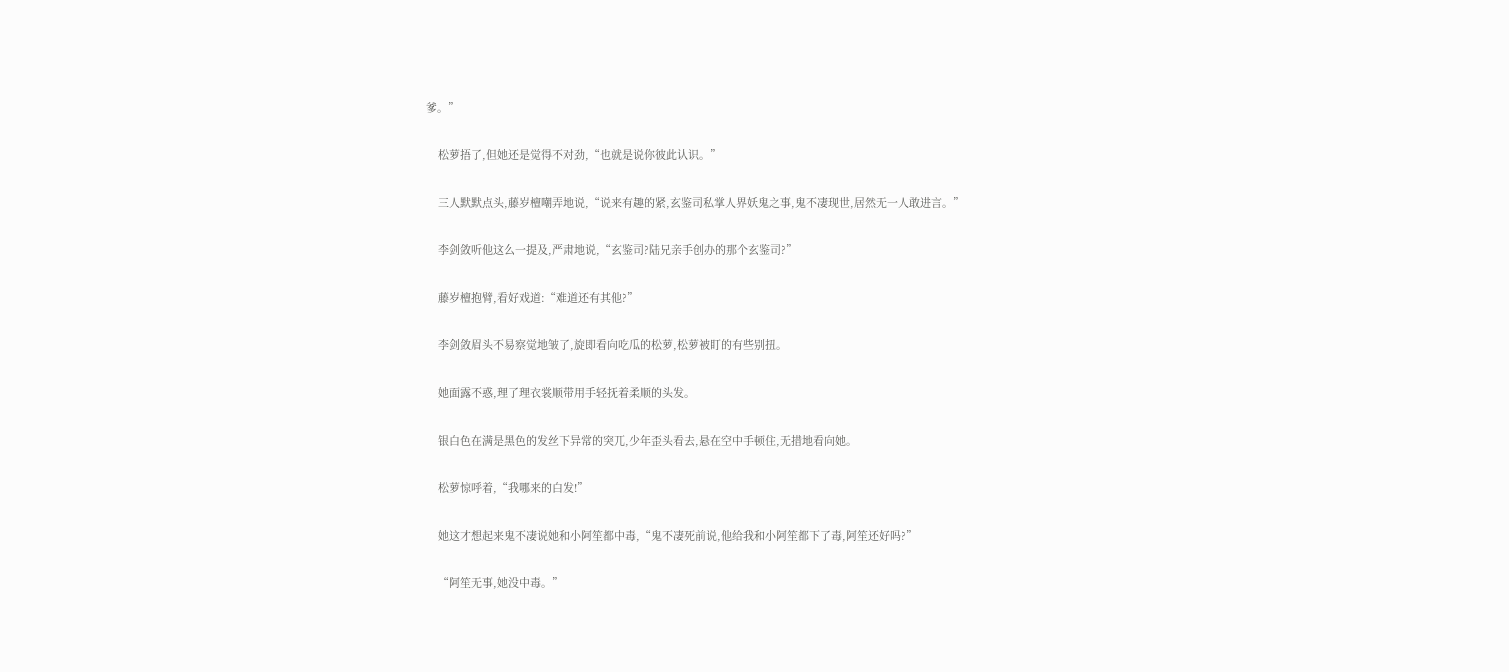爹。”

    松萝捂了,但她还是觉得不对劲,“也就是说你彼此认识。”

    三人默默点头,藤岁檀嘲弄地说,“说来有趣的紧,玄鉴司私掌人界妖鬼之事,鬼不凄现世,居然无一人敢进言。”

    李剑敛听他这么一提及,严肃地说,“玄鉴司?陆兄亲手创办的那个玄鉴司?”

    藤岁檀抱臂,看好戏道:“难道还有其他?”

    李剑敛眉头不易察觉地皱了,旋即看向吃瓜的松萝,松萝被盯的有些别扭。

    她面露不惑,理了理衣裳顺带用手轻抚着柔顺的头发。

    银白色在满是黑色的发丝下异常的突兀,少年歪头看去,悬在空中手顿住,无措地看向她。

    松萝惊呼着,“我哪来的白发!”

    她这才想起来鬼不凄说她和小阿笙都中毒,“鬼不凄死前说,他给我和小阿笙都下了毒,阿笙还好吗?”

    “阿笙无事,她没中毒。”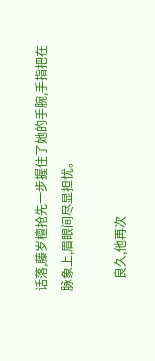话落,藤岁檀抢先一步握住了她的手腕,手指把在脉象上,眉眼间尽显担忧。

    良久,他再次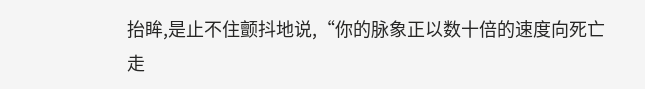抬眸,是止不住颤抖地说,“你的脉象正以数十倍的速度向死亡走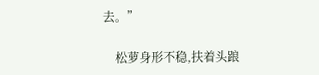去。”

    松萝身形不稳,扶着头踉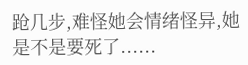跄几步,难怪她会情绪怪异,她是不是要死了......